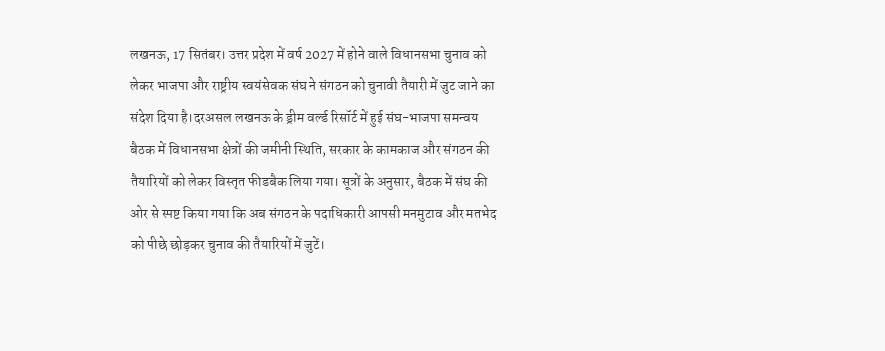लखनऊ, 17 सितंबर। उत्तर प्रदेश में वर्ष 2027 में होने वाले विधानसभा चुनाव को लेकर भाजपा और राष्ट्रीय स्वयंसेवक संघ ने संगठन को चुनावी तैयारी में जुट जाने का संदेश दिया है।दरअसल लखनऊ के ड्रीम वर्ल्ड रिसॉर्ट में हुई संघ-भाजपा समन्वय बैठक में विधानसभा क्षेत्रों की जमीनी स्थिति, सरकार के कामकाज और संगठन की तैयारियों को लेकर विस्तृत फीडबैक लिया गया। सूत्रों के अनुसार, बैठक में संघ की ओर से स्पष्ट किया गया कि अब संगठन के पदाधिकारी आपसी मनमुटाव और मतभेद को पीछे छोड़कर चुनाव की तैयारियों में जुटें।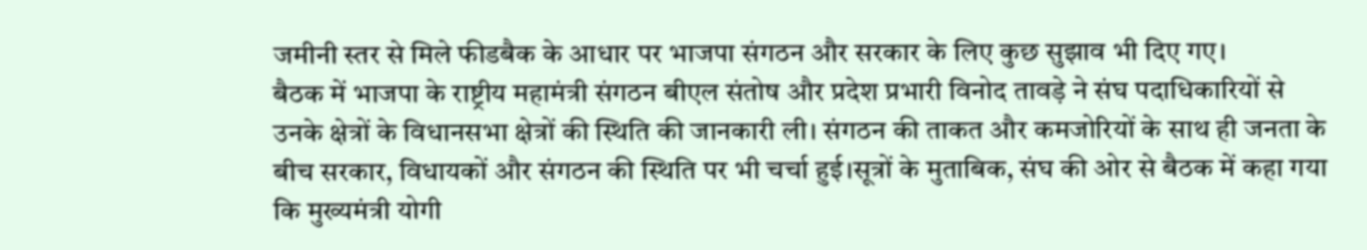जमीनी स्तर से मिले फीडबैक के आधार पर भाजपा संगठन और सरकार के लिए कुछ सुझाव भी दिए गए।
बैठक में भाजपा के राष्ट्रीय महामंत्री संगठन बीएल संतोष और प्रदेश प्रभारी विनोद तावड़े ने संघ पदाधिकारियों से उनके क्षेत्रों के विधानसभा क्षेत्रों की स्थिति की जानकारी ली। संगठन की ताकत और कमजोरियों के साथ ही जनता के बीच सरकार, विधायकों और संगठन की स्थिति पर भी चर्चा हुई।सूत्रों के मुताबिक, संघ की ओर से बैठक में कहा गया कि मुख्यमंत्री योगी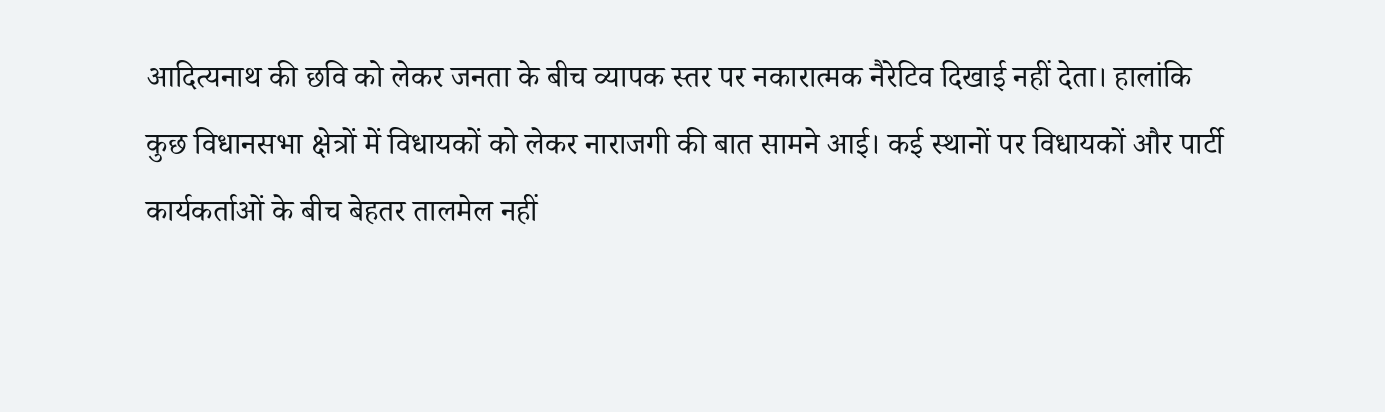आदित्यनाथ की छवि को लेकर जनता के बीच व्यापक स्तर पर नकारात्मक नैरेटिव दिखाई नहीं देता। हालांकि कुछ विधानसभा क्षेत्रों में विधायकों को लेकर नाराजगी की बात सामने आई। कई स्थानों पर विधायकों और पार्टी कार्यकर्ताओं के बीच बेहतर तालमेल नहीं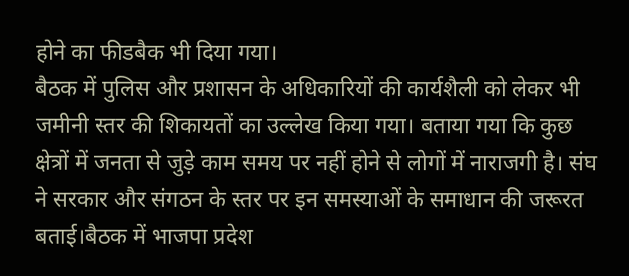होने का फीडबैक भी दिया गया।
बैठक में पुलिस और प्रशासन के अधिकारियों की कार्यशैली को लेकर भी जमीनी स्तर की शिकायतों का उल्लेख किया गया। बताया गया कि कुछ क्षेत्रों में जनता से जुड़े काम समय पर नहीं होने से लोगों में नाराजगी है। संघ ने सरकार और संगठन के स्तर पर इन समस्याओं के समाधान की जरूरत बताई।बैठक में भाजपा प्रदेश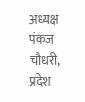अध्यक्ष पंकज चौधरी, प्रदेश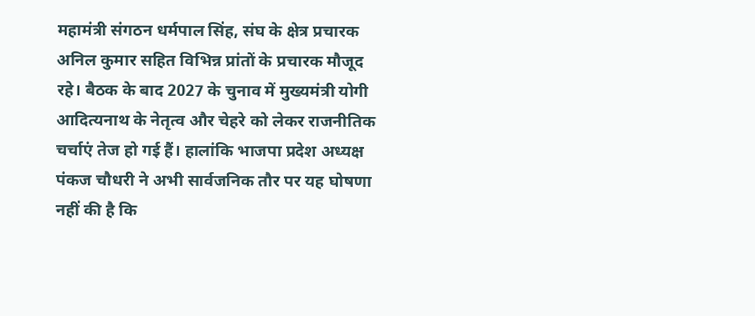महामंत्री संगठन धर्मपाल सिंह, संघ के क्षेत्र प्रचारक अनिल कुमार सहित विभिन्न प्रांतों के प्रचारक मौजूद रहे। बैठक के बाद 2027 के चुनाव में मुख्यमंत्री योगी आदित्यनाथ के नेतृत्व और चेहरे को लेकर राजनीतिक चर्चाएं तेज हो गई हैं। हालांकि भाजपा प्रदेश अध्यक्ष पंकज चौधरी ने अभी सार्वजनिक तौर पर यह घोषणा नहीं की है कि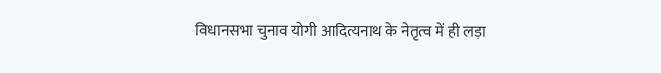विधानसभा चुनाव योगी आदित्यनाथ के नेतृत्व में ही लड़ा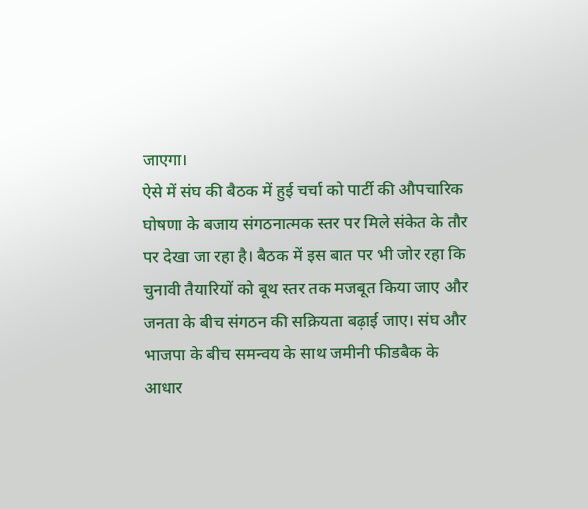जाएगा।
ऐसे में संघ की बैठक में हुई चर्चा को पार्टी की औपचारिक घोषणा के बजाय संगठनात्मक स्तर पर मिले संकेत के तौर पर देखा जा रहा है। बैठक में इस बात पर भी जोर रहा कि चुनावी तैयारियों को बूथ स्तर तक मजबूत किया जाए और जनता के बीच संगठन की सक्रियता बढ़ाई जाए। संघ और भाजपा के बीच समन्वय के साथ जमीनी फीडबैक के आधार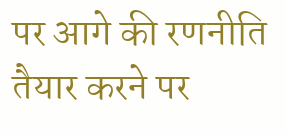पर आगे की रणनीति तैयार करने पर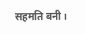सहमति बनी।